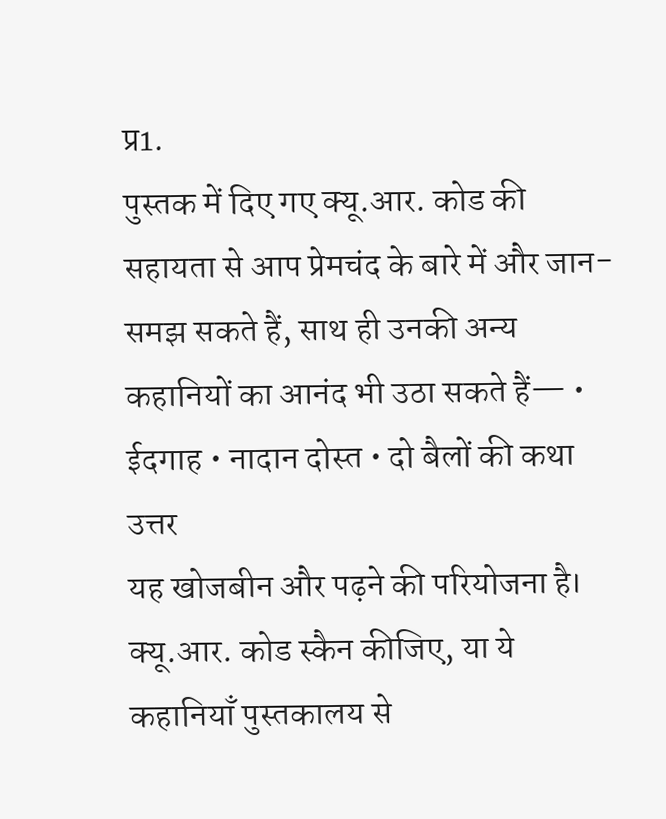प्र1.
पुस्तक में दिए गए क्यू.आर. कोड की सहायता से आप प्रेमचंद के बारे में और जान-समझ सकते हैं, साथ ही उनकी अन्य कहानियों का आनंद भी उठा सकते हैं— • ईदगाह • नादान दोस्त • दो बैलों की कथा
उत्तर
यह खोजबीन और पढ़ने की परियोजना है। क्यू.आर. कोड स्कैन कीजिए, या ये कहानियाँ पुस्तकालय से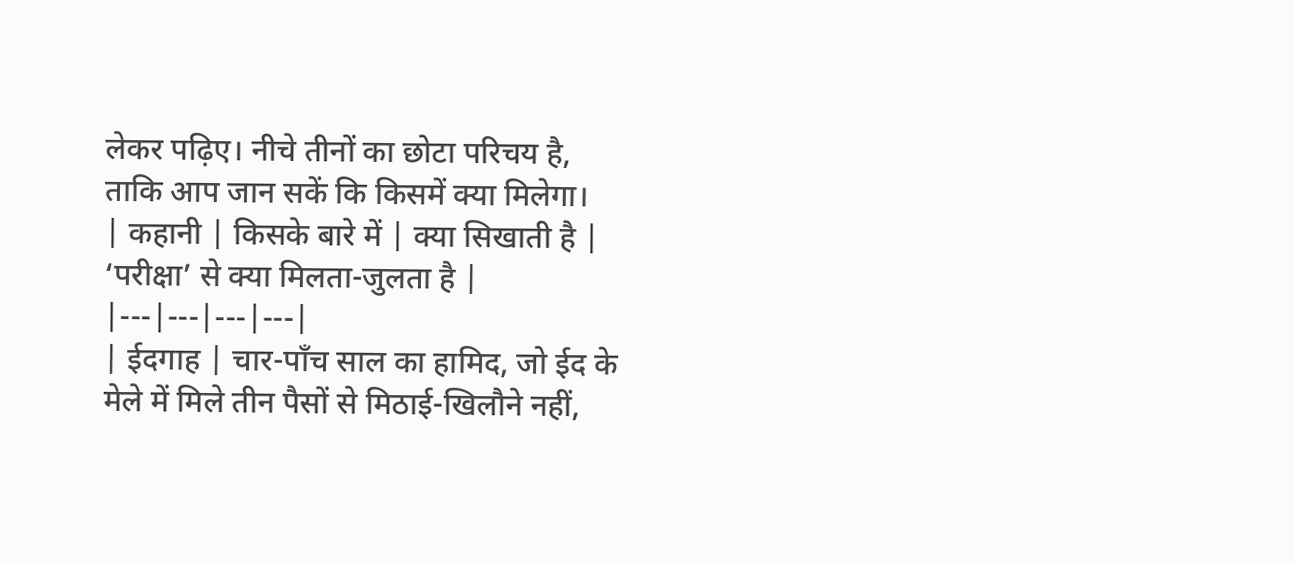लेकर पढ़िए। नीचे तीनों का छोटा परिचय है, ताकि आप जान सकें कि किसमें क्या मिलेगा।
| कहानी | किसके बारे में | क्या सिखाती है | ‘परीक्षा’ से क्या मिलता-जुलता है |
|---|---|---|---|
| ईदगाह | चार-पाँच साल का हामिद, जो ईद के मेले में मिले तीन पैसों से मिठाई-खिलौने नहीं,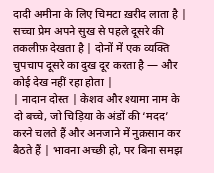दादी अमीना के लिए चिमटा ख़रीद लाता है | सच्चा प्रेम अपने सुख से पहले दूसरे की तकलीफ़ देखता है | दोनों में एक व्यक्ति चुपचाप दूसरे का दुख दूर करता है — और कोई देख नहीं रहा होता |
| नादान दोस्त | केशव और श्यामा नाम के दो बच्चे, जो चिड़िया के अंडों की ‘मदद’ करने चलते हैं और अनजाने में नुक़सान कर बैठते हैं | भावना अच्छी हो, पर बिना समझ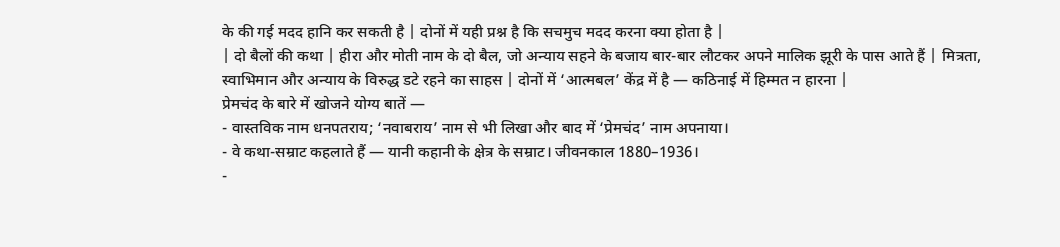के की गई मदद हानि कर सकती है | दोनों में यही प्रश्न है कि सचमुच मदद करना क्या होता है |
| दो बैलों की कथा | हीरा और मोती नाम के दो बैल, जो अन्याय सहने के बजाय बार-बार लौटकर अपने मालिक झूरी के पास आते हैं | मित्रता, स्वाभिमान और अन्याय के विरुद्ध डटे रहने का साहस | दोनों में ‘आत्मबल’ केंद्र में है — कठिनाई में हिम्मत न हारना |
प्रेमचंद के बारे में खोजने योग्य बातें —
- वास्तविक नाम धनपतराय; ‘नवाबराय’ नाम से भी लिखा और बाद में ‘प्रेमचंद’ नाम अपनाया।
- वे कथा-सम्राट कहलाते हैं — यानी कहानी के क्षेत्र के सम्राट। जीवनकाल 1880–1936।
-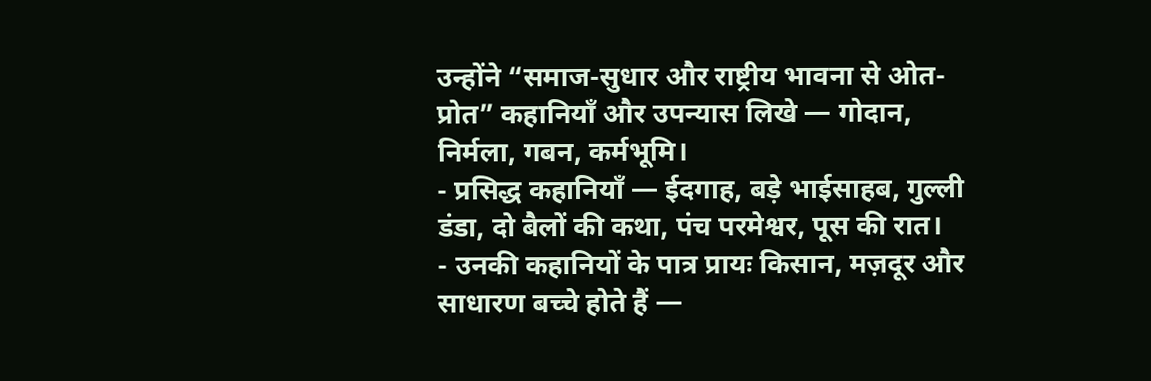उन्होंने “समाज-सुधार और राष्ट्रीय भावना से ओत-प्रोत” कहानियाँ और उपन्यास लिखे — गोदान, निर्मला, गबन, कर्मभूमि।
- प्रसिद्ध कहानियाँ — ईदगाह, बड़े भाईसाहब, गुल्ली डंडा, दो बैलों की कथा, पंच परमेश्वर, पूस की रात।
- उनकी कहानियों के पात्र प्रायः किसान, मज़दूर और साधारण बच्चे होते हैं —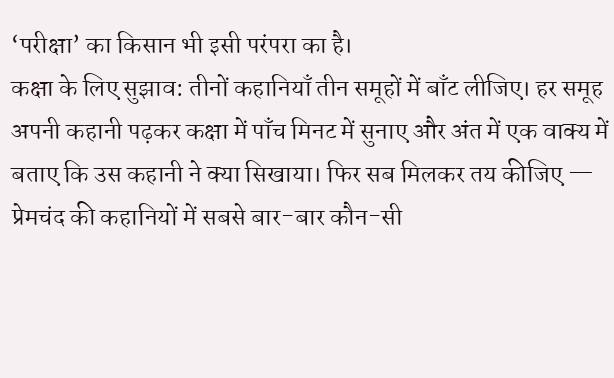‘परीक्षा’ का किसान भी इसी परंपरा का है।
कक्षा के लिए सुझाव: तीनों कहानियाँ तीन समूहों में बाँट लीजिए। हर समूह अपनी कहानी पढ़कर कक्षा में पाँच मिनट में सुनाए और अंत में एक वाक्य में बताए कि उस कहानी ने क्या सिखाया। फिर सब मिलकर तय कीजिए — प्रेमचंद की कहानियों में सबसे बार-बार कौन-सी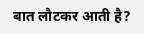बात लौटकर आती है?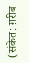(संकेत: ग़रीब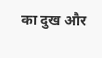का दुख और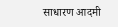साधारण आदमी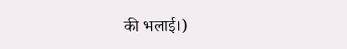की भलाई।)